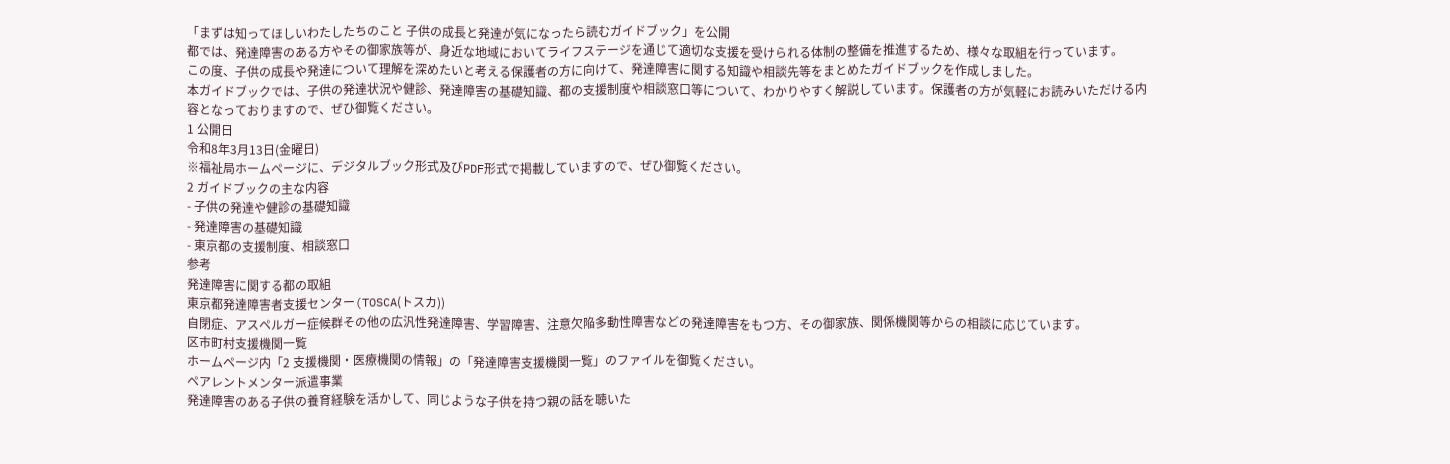「まずは知ってほしいわたしたちのこと 子供の成長と発達が気になったら読むガイドブック」を公開
都では、発達障害のある方やその御家族等が、身近な地域においてライフステージを通じて適切な支援を受けられる体制の整備を推進するため、様々な取組を行っています。
この度、子供の成長や発達について理解を深めたいと考える保護者の方に向けて、発達障害に関する知識や相談先等をまとめたガイドブックを作成しました。
本ガイドブックでは、子供の発達状況や健診、発達障害の基礎知識、都の支援制度や相談窓口等について、わかりやすく解説しています。保護者の方が気軽にお読みいただける内容となっておりますので、ぜひ御覧ください。
1 公開日
令和8年3月13日(金曜日)
※福祉局ホームページに、デジタルブック形式及びPDF形式で掲載していますので、ぜひ御覧ください。
2 ガイドブックの主な内容
- 子供の発達や健診の基礎知識
- 発達障害の基礎知識
- 東京都の支援制度、相談窓口
参考
発達障害に関する都の取組
東京都発達障害者支援センター(TOSCA(トスカ))
自閉症、アスペルガー症候群その他の広汎性発達障害、学習障害、注意欠陥多動性障害などの発達障害をもつ方、その御家族、関係機関等からの相談に応じています。
区市町村支援機関一覧
ホームページ内「2 支援機関・医療機関の情報」の「発達障害支援機関一覧」のファイルを御覧ください。
ペアレントメンター派遣事業
発達障害のある子供の養育経験を活かして、同じような子供を持つ親の話を聴いた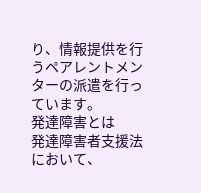り、情報提供を行うペアレントメンターの派遣を行っています。
発達障害とは
発達障害者支援法において、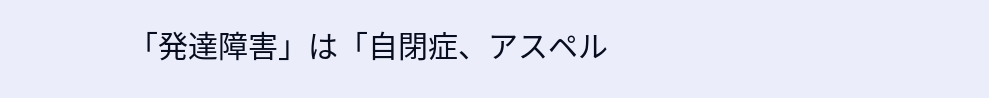「発達障害」は「自閉症、アスペル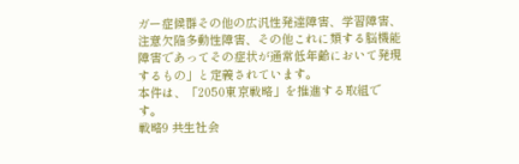ガー症候群その他の広汎性発達障害、学習障害、注意欠陥多動性障害、その他これに類する脳機能障害であってその症状が通常低年齢において発現するもの」と定義されています。
本件は、「2050東京戦略」を推進する取組です。
戦略9 共生社会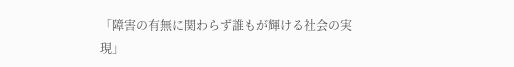「障害の有無に関わらず誰もが輝ける社会の実現」